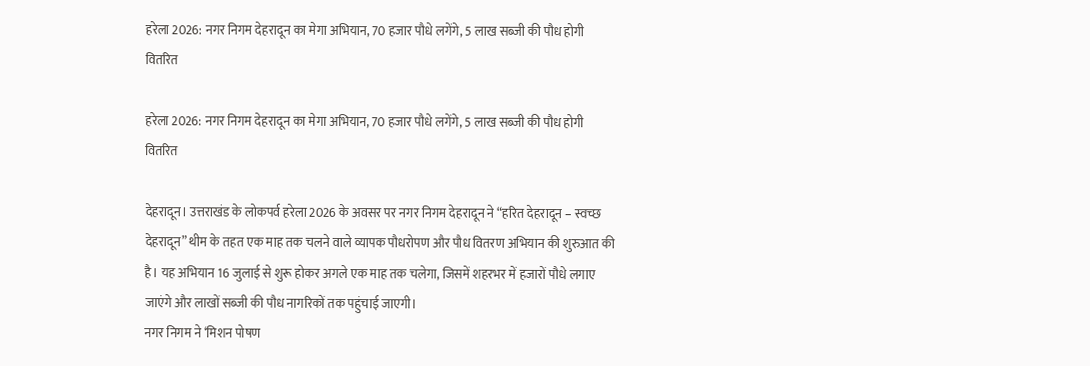हरेला 2026: नगर निगम देहरादून का मेगा अभियान, 70 हजार पौधे लगेंगे, 5 लाख सब्जी की पौध होगी वितरित

हरेला 2026: नगर निगम देहरादून का मेगा अभियान, 70 हजार पौधे लगेंगे, 5 लाख सब्जी की पौध होगी वितरित

देहरादून। उत्तराखंड के लोकपर्व हरेला 2026 के अवसर पर नगर निगम देहरादून ने “हरित देहरादून – स्वच्छ देहरादून” थीम के तहत एक माह तक चलने वाले व्यापक पौधरोपण और पौध वितरण अभियान की शुरुआत की है। यह अभियान 16 जुलाई से शुरू होकर अगले एक माह तक चलेगा, जिसमें शहरभर में हजारों पौधे लगाए जाएंगे और लाखों सब्जी की पौध नागरिकों तक पहुंचाई जाएगी।
नगर निगम ने ‘मिशन पोषण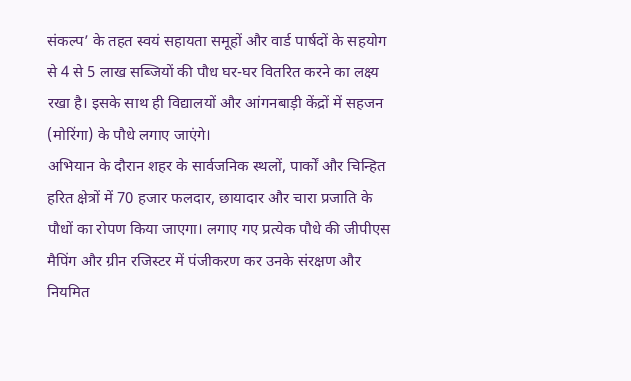संकल्प’ के तहत स्वयं सहायता समूहों और वार्ड पार्षदों के सहयोग से 4 से 5 लाख सब्जियों की पौध घर-घर वितरित करने का लक्ष्य रखा है। इसके साथ ही विद्यालयों और आंगनबाड़ी केंद्रों में सहजन (मोरिंगा) के पौधे लगाए जाएंगे।
अभियान के दौरान शहर के सार्वजनिक स्थलों, पार्कों और चिन्हित हरित क्षेत्रों में 70 हजार फलदार, छायादार और चारा प्रजाति के पौधों का रोपण किया जाएगा। लगाए गए प्रत्येक पौधे की जीपीएस मैपिंग और ग्रीन रजिस्टर में पंजीकरण कर उनके संरक्षण और नियमित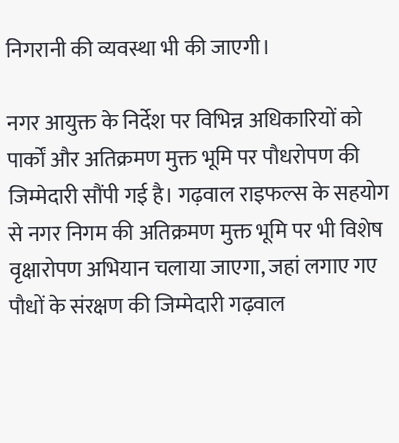निगरानी की व्यवस्था भी की जाएगी।

नगर आयुक्त के निर्देश पर विभिन्न अधिकारियों को पार्कों और अतिक्रमण मुक्त भूमि पर पौधरोपण की जिम्मेदारी सौंपी गई है। गढ़वाल राइफल्स के सहयोग से नगर निगम की अतिक्रमण मुक्त भूमि पर भी विशेष वृक्षारोपण अभियान चलाया जाएगा, जहां लगाए गए पौधों के संरक्षण की जिम्मेदारी गढ़वाल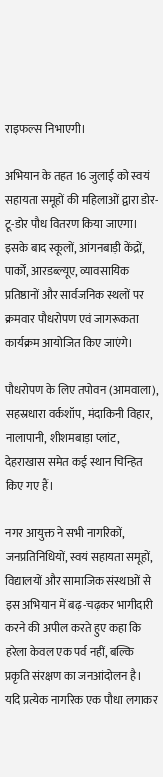राइफल्स निभाएगी।

अभियान के तहत 16 जुलाई को स्वयं सहायता समूहों की महिलाओं द्वारा डोर-टू-डोर पौध वितरण किया जाएगा। इसके बाद स्कूलों, आंगनबाड़ी केंद्रों, पार्कों, आरडब्ल्यूए, व्यावसायिक प्रतिष्ठानों और सार्वजनिक स्थलों पर क्रमवार पौधरोपण एवं जागरूकता कार्यक्रम आयोजित किए जाएंगे।

पौधरोपण के लिए तपोवन (आमवाला), सहस्रधारा वर्कशॉप, मंदाकिनी विहार, नालापानी, शीशमबाड़ा प्लांट, देहराखास समेत कई स्थान चिन्हित किए गए हैं।

नगर आयुक्त ने सभी नागरिकों, जनप्रतिनिधियों, स्वयं सहायता समूहों, विद्यालयों और सामाजिक संस्थाओं से इस अभियान में बढ़-चढ़कर भागीदारी करने की अपील करते हुए कहा कि हरेला केवल एक पर्व नहीं, बल्कि प्रकृति संरक्षण का जनआंदोलन है। यदि प्रत्येक नागरिक एक पौधा लगाकर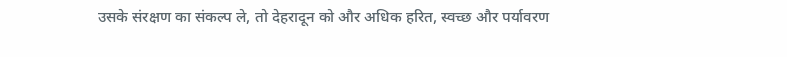उसके संरक्षण का संकल्प ले, तो देहरादून को और अधिक हरित, स्वच्छ और पर्यावरण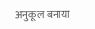अनुकूल बनाया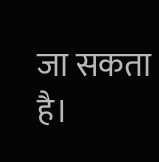जा सकता है।